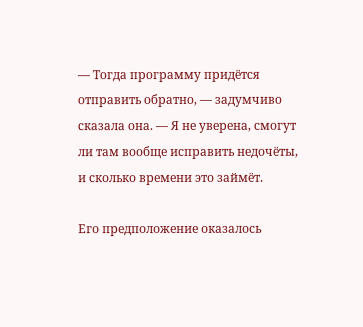— Тогда программу придётся отправить обратно, — задумчиво сказала она. — Я не уверена, смогут ли там вообще исправить недочёты, и сколько времени это займёт.

Его предположение оказалось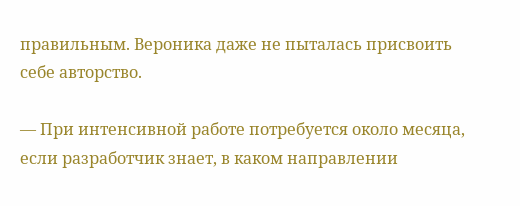правильным. Вероника даже не пыталась присвоить себе авторство.

— При интенсивной работе потребуется около месяца, если разработчик знает, в каком направлении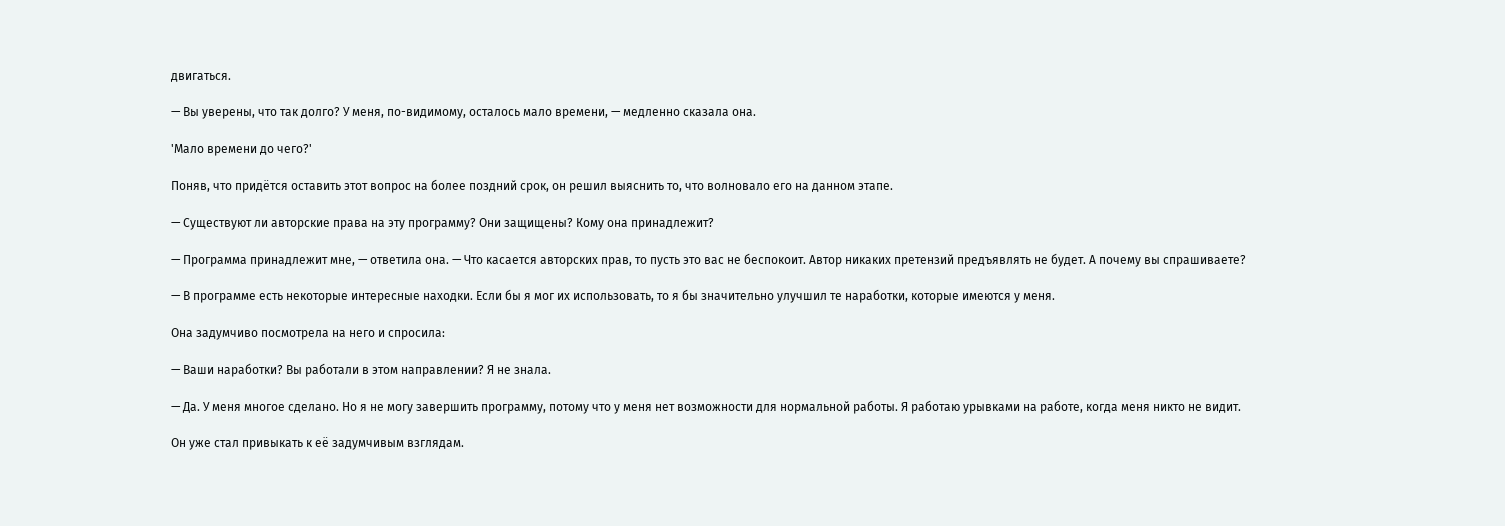двигаться.

— Вы уверены, что так долго? У меня, по-видимому, осталось мало времени, — медленно сказала она.

'Мало времени до чего?'

Поняв, что придётся оставить этот вопрос на более поздний срок, он решил выяснить то, что волновало его на данном этапе.

— Существуют ли авторские права на эту программу? Они защищены? Кому она принадлежит?

— Программа принадлежит мне, — ответила она. — Что касается авторских прав, то пусть это вас не беспокоит. Автор никаких претензий предъявлять не будет. А почему вы спрашиваете?

— В программе есть некоторые интересные находки. Если бы я мог их использовать, то я бы значительно улучшил те наработки, которые имеются у меня.

Она задумчиво посмотрела на него и спросила:

— Ваши наработки? Вы работали в этом направлении? Я не знала.

— Да. У меня многое сделано. Но я не могу завершить программу, потому что у меня нет возможности для нормальной работы. Я работаю урывками на работе, когда меня никто не видит.

Он уже стал привыкать к её задумчивым взглядам.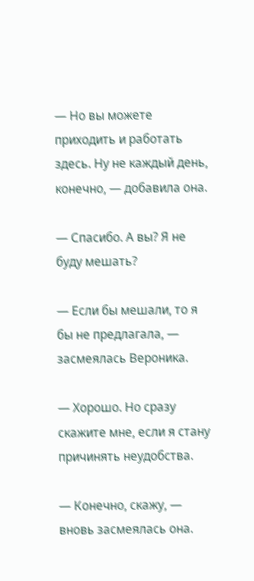— Но вы можете приходить и работать здесь. Ну не каждый день, конечно, — добавила она.

— Спасибо. А вы? Я не буду мешать?

— Если бы мешали, то я бы не предлагала, — засмеялась Вероника.

— Хорошо. Но сразу скажите мне, если я стану причинять неудобства.

— Конечно, скажу, — вновь засмеялась она.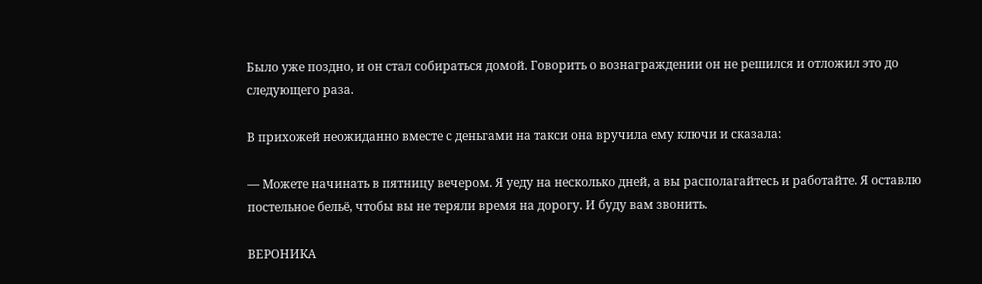Было уже поздно, и он стал собираться домой. Говорить о вознаграждении он не решился и отложил это до следующего раза.

В прихожей неожиданно вместе с деньгами на такси она вручила ему ключи и сказала:

— Можете начинать в пятницу вечером. Я уеду на несколько дней, а вы располагайтесь и работайте. Я оставлю постельное бельё, чтобы вы не теряли время на дорогу. И буду вам звонить.

ВЕРОНИКА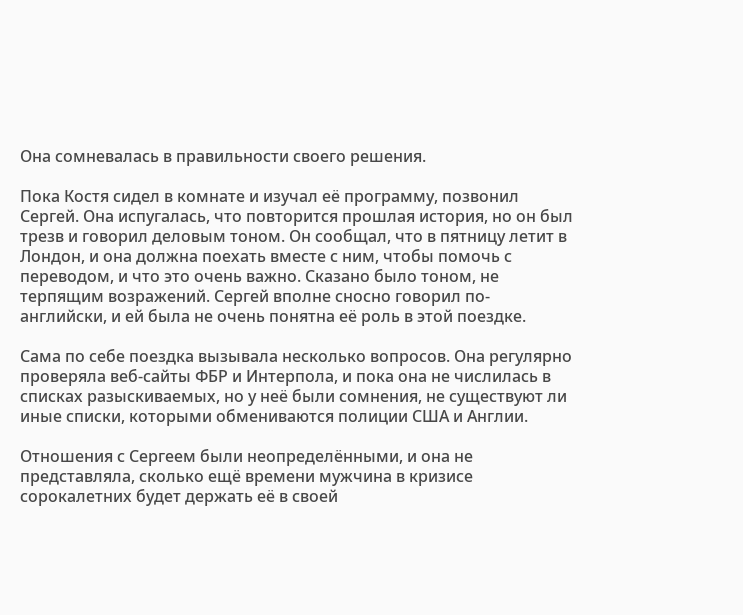Она сомневалась в правильности своего решения.

Пока Костя сидел в комнате и изучал её программу, позвонил Сергей. Она испугалась, что повторится прошлая история, но он был трезв и говорил деловым тоном. Он сообщал, что в пятницу летит в Лондон, и она должна поехать вместе с ним, чтобы помочь с переводом, и что это очень важно. Сказано было тоном, не терпящим возражений. Сергей вполне сносно говорил по-английски, и ей была не очень понятна её роль в этой поездке.

Сама по себе поездка вызывала несколько вопросов. Она регулярно проверяла веб-сайты ФБР и Интерпола, и пока она не числилась в списках разыскиваемых, но у неё были сомнения, не существуют ли иные списки, которыми обмениваются полиции США и Англии.

Отношения с Сергеем были неопределёнными, и она не представляла, сколько ещё времени мужчина в кризисе сорокалетних будет держать её в своей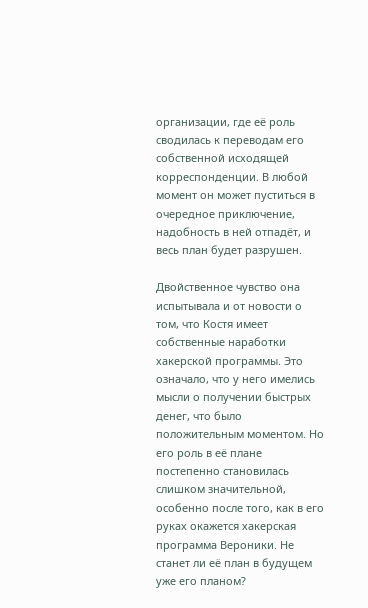организации, где её роль сводилась к переводам его собственной исходящей корреспонденции. В любой момент он может пуститься в очередное приключение, надобность в ней отпадёт, и весь план будет разрушен.

Двойственное чувство она испытывала и от новости о том, что Костя имеет собственные наработки хакерской программы. Это означало, что у него имелись мысли о получении быстрых денег, что было положительным моментом. Но его роль в её плане постепенно становилась слишком значительной, особенно после того, как в его руках окажется хакерская программа Вероники. Не станет ли её план в будущем уже его планом?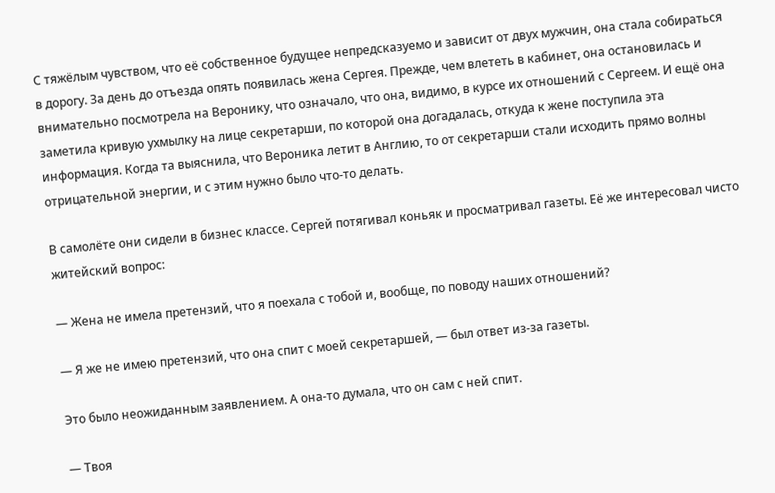С тяжёлым чувством, что её собственное будущее непредсказуемо и зависит от двух мужчин, она стала собираться в дорогу. За день до отъезда опять появилась жена Сергея. Прежде, чем влететь в кабинет, она остановилась и внимательно посмотрела на Веронику, что означало, что она, видимо, в курсе их отношений с Сергеем. И ещё она заметила кривую ухмылку на лице секретарши, по которой она догадалась, откуда к жене поступила эта информация. Когда та выяснила, что Вероника летит в Англию, то от секретарши стали исходить прямо волны отрицательной энергии, и с этим нужно было что-то делать.

В самолёте они сидели в бизнес классе. Сергей потягивал коньяк и просматривал газеты. Её же интересовал чисто житейский вопрос:

— Жена не имела претензий, что я поехала с тобой и, вообще, по поводу наших отношений?

— Я же не имею претензий, что она спит с моей секретаршей, — был ответ из-за газеты.

Это было неожиданным заявлением. А она-то думала, что он сам с ней спит.

— Твоя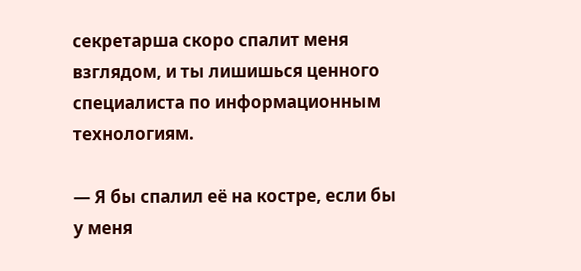секретарша скоро спалит меня взглядом, и ты лишишься ценного специалиста по информационным технологиям.

— Я бы спалил её на костре, если бы у меня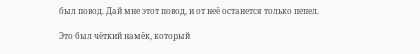был повод. Дай мне этот повод, и от неё останется только пепел.

Это был чёткий намёк, который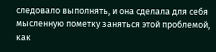следовало выполнять, и она сделала для себя мысленную пометку заняться этой проблемой, как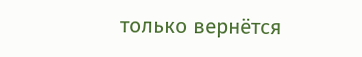только вернётся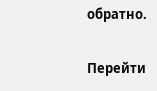обратно.

Перейти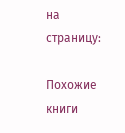на страницу:

Похожие книги